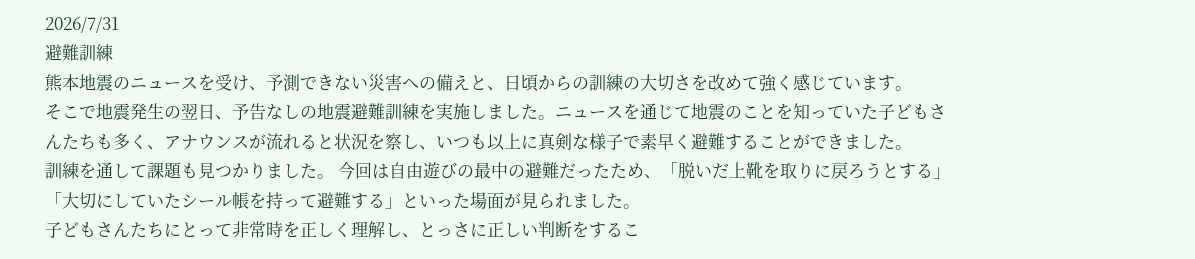2026/7/31
避難訓練
熊本地震のニュースを受け、予測できない災害への備えと、日頃からの訓練の大切さを改めて強く感じています。
そこで地震発生の翌日、予告なしの地震避難訓練を実施しました。ニュースを通じて地震のことを知っていた子どもさんたちも多く、アナウンスが流れると状況を察し、いつも以上に真剣な様子で素早く避難することができました。
訓練を通して課題も見つかりました。 今回は自由遊びの最中の避難だったため、「脱いだ上靴を取りに戻ろうとする」「大切にしていたシール帳を持って避難する」といった場面が見られました。
子どもさんたちにとって非常時を正しく理解し、とっさに正しい判断をするこ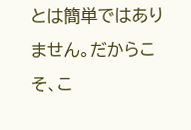とは簡単ではありません。だからこそ、こ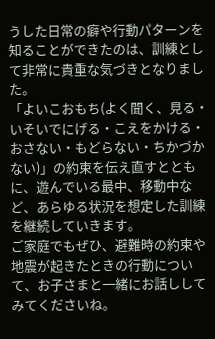うした日常の癖や行動パターンを知ることができたのは、訓練として非常に貴重な気づきとなりました。
「よいこおもち(よく聞く、見る・いそいでにげる・こえをかける・おさない・もどらない・ちかづかない)」の約束を伝え直すとともに、遊んでいる最中、移動中など、あらゆる状況を想定した訓練を継続していきます。
ご家庭でもぜひ、避難時の約束や地震が起きたときの行動について、お子さまと一緒にお話ししてみてくださいね。